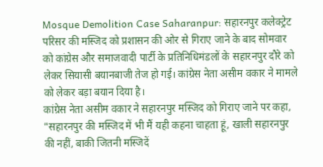Mosque Demolition Case Saharanpur: सहारनपुर कलेक्ट्रेट परिसर की मस्जिद को प्रशासन की ओर से गिराए जाने के बाद सोमवार को कांग्रेस और समाजवादी पार्टी के प्रतिनिधिमंडलों के सहारनपुर दौरे को लेकर सियासी बयानबाजी तेज हो गई। कांग्रेस नेता असीम वकार ने मामले को लेकर बड़ा बयान दिया है।
कांग्रेस नेता असीम वकार ने सहारनपुर मस्जिद को गिराए जाने पर कहा, "सहारनपुर की मस्जिद में भी मैं यही कहना चाहता हूं, खाली सहारनपुर की नहीं, बाकी जितनी मस्जिदें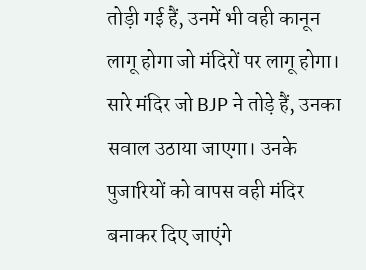तोड़ी गई हैं, उनमें भी वही कानून लागू होगा जो मंदिरों पर लागू होगा। सारे मंदिर जो BJP ने तोड़े हैं, उनका सवाल उठाया जाएगा। उनके पुजारियों को वापस वही मंदिर बनाकर दिए जाएंगे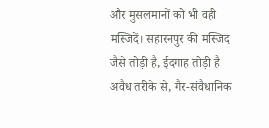और मुसलमानों को भी वही मस्जिदें। सहारनपुर की मस्जिद जैसे तोड़ी है, ईदगाह तोड़ी है अवैध तरीके से, गैर-संवैधानिक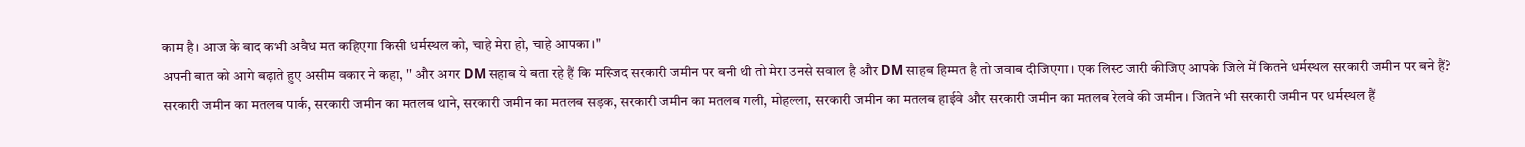काम है। आज के बाद कभी अवैध मत कहिएगा किसी धर्मस्थल को, चाहे मेरा हो, चाहे आपका।"
अपनी बात को आगे बढ़ाते हुए असीम वकार ने कहा, '' और अगर DM सहाब ये बता रहे हैं कि मस्जिद सरकारी जमीन पर बनी थी तो मेरा उनसे सवाल है और DM साहब हिम्मत है तो जवाब दीजिएगा। एक लिस्ट जारी कीजिए आपके जिले में कितने धर्मस्थल सरकारी जमीन पर बने हैं? सरकारी जमीन का मतलब पार्क, सरकारी जमीन का मतलब थाने, सरकारी जमीन का मतलब सड़क, सरकारी जमीन का मतलब गली, मोहल्ला, सरकारी जमीन का मतलब हाईवे और सरकारी जमीन का मतलब रेलवे की जमीन। जितने भी सरकारी जमीन पर धर्मस्थल हैं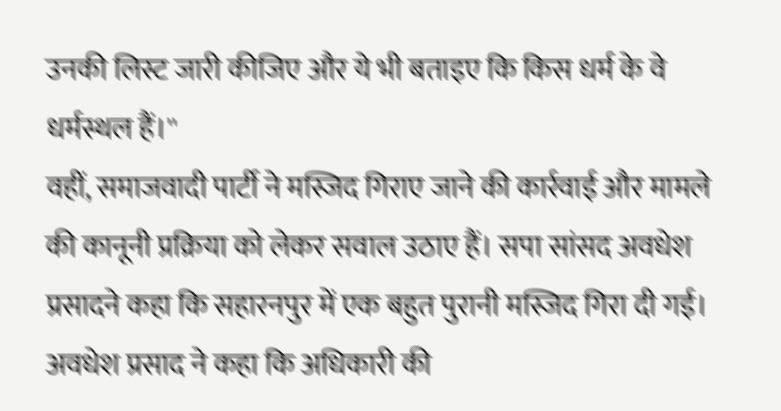उनकी लिस्ट जारी कीजिए और ये भी बताइए कि किस धर्म के वे धर्मस्थल हैं।''
वहीं, समाजवादी पार्टी ने मस्जिद गिराए जाने की कार्रवाई और मामले की कानूनी प्रक्रिया को लेकर सवाल उठाए हैं। सपा सांसद अवधेश प्रसादने कहा कि सहारनपुर में एक बहुत पुरानी मस्जिद गिरा दी गई। अवधेश प्रसाद ने कहा कि अधिकारी की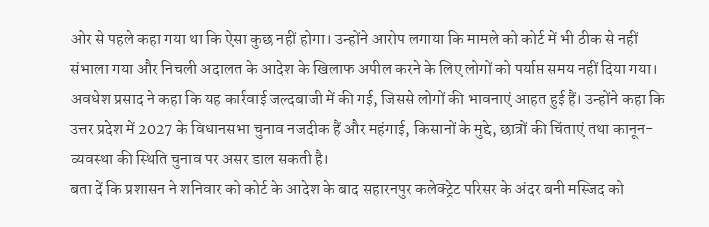ओर से पहले कहा गया था कि ऐसा कुछ नहीं होगा। उन्होंने आरोप लगाया कि मामले को कोर्ट में भी ठीक से नहीं संभाला गया और निचली अदालत के आदेश के खिलाफ अपील करने के लिए लोगों को पर्याप्त समय नहीं दिया गया।
अवधेश प्रसाद ने कहा कि यह कार्रवाई जल्दबाजी में की गई, जिससे लोगों की भावनाएं आहत हुई हैं। उन्होंने कहा कि उत्तर प्रदेश में 2027 के विधानसभा चुनाव नजदीक हैं और महंगाई, किसानों के मुद्दे, छात्रों की चिंताएं तथा कानून-व्यवस्था की स्थिति चुनाव पर असर डाल सकती है।
बता दें कि प्रशासन ने शनिवार को कोर्ट के आदेश के बाद सहारनपुर कलेक्ट्रेट परिसर के अंदर बनी मस्जिद को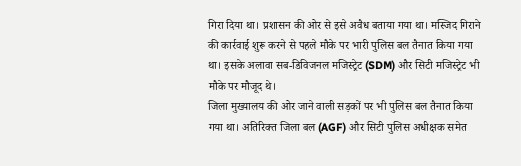गिरा दिया था। प्रशासन की ओर से इसे अवैध बताया गया था। मस्जिद गिराने की कार्रवाई शुरू करने से पहले मौके पर भारी पुलिस बल तैनात किया गया था। इसके अलावा सब-डिविजनल मजिस्ट्रेट (SDM) और सिटी मजिस्ट्रेट भी मौके पर मौजूद थे।
जिला मुख्यालय की ओर जाने वाली सड़कों पर भी पुलिस बल तैनात किया गया था। अतिरिक्त जिला बल (AGF) और सिटी पुलिस अधीक्षक समेत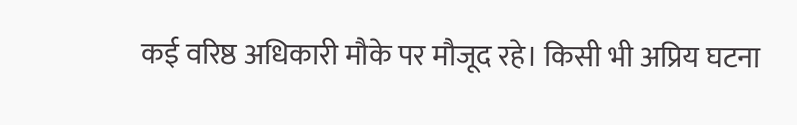कई वरिष्ठ अधिकारी मौके पर मौजूद रहे। किसी भी अप्रिय घटना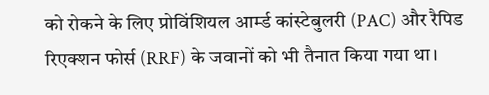को रोकने के लिए प्रोविंशियल आर्म्ड कांस्टेबुलरी (PAC) और रैपिड रिएक्शन फोर्स (RRF) के जवानों को भी तैनात किया गया था।